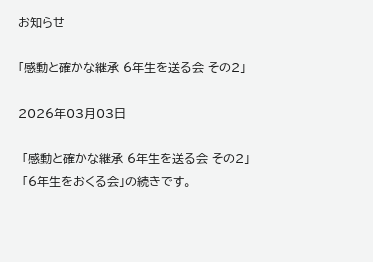お知らせ

「感動と確かな継承 6年生を送る会 その2」

2026年03月03日

 「感動と確かな継承 6年生を送る会 その2」
 「6年生をおくる会」の続きです。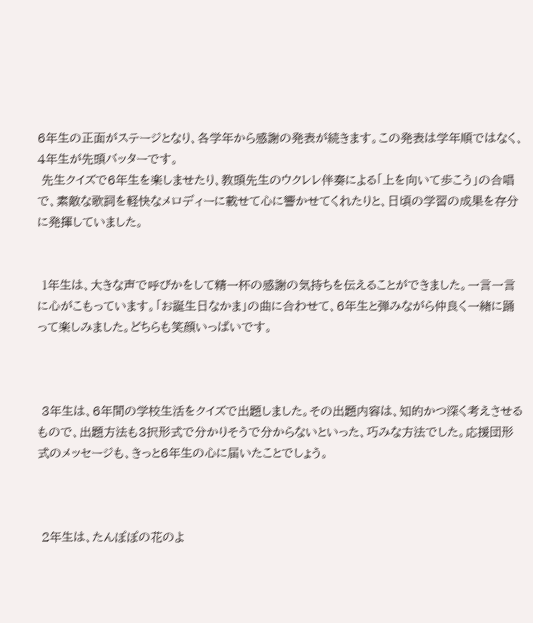6年生の正面がステージとなり、各学年から感謝の発表が続きます。この発表は学年順ではなく、4年生が先頭バッターです。
 先生クイズで6年生を楽しませたり、教頭先生のウクレレ伴奏による「上を向いて歩こう」の合唱で、素敵な歌詞を軽快なメロディーに載せて心に響かせてくれたりと、日頃の学習の成果を存分に発揮していました。


 1年生は、大きな声で呼びかをして精一杯の感謝の気持ちを伝えることができました。一言一言に心がこもっています。「お誕生日なかま」の曲に合わせて、6年生と弾みながら仲良く一緒に踊って楽しみました。どちらも笑顔いっぱいです。



 3年生は、6年間の学校生活をクイズで出題しました。その出題内容は、知的かつ深く考えさせるもので、出題方法も3択形式で分かりそうで分からないといった、巧みな方法でした。応援団形式のメッセージも、きっと6年生の心に届いたことでしょう。



 2年生は、たんぽぽの花のよ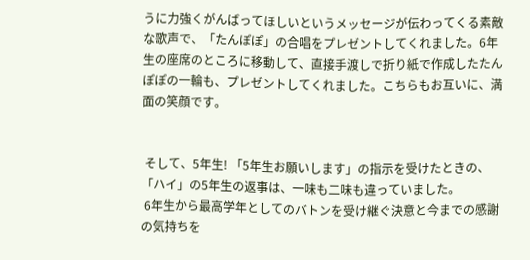うに力強くがんばってほしいというメッセージが伝わってくる素敵な歌声で、「たんぽぽ」の合唱をプレゼントしてくれました。6年生の座席のところに移動して、直接手渡しで折り紙で作成したたんぽぽの一輪も、プレゼントしてくれました。こちらもお互いに、満面の笑顔です。


 そして、5年生! 「5年生お願いします」の指示を受けたときの、「ハイ」の5年生の返事は、一味も二味も違っていました。
 6年生から最高学年としてのバトンを受け継ぐ決意と今までの感謝の気持ちを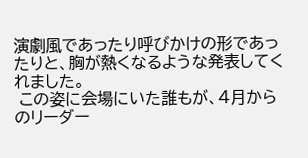演劇風であったり呼びかけの形であったりと、胸が熱くなるような発表してくれました。
 この姿に会場にいた誰もが、4月からのリーダー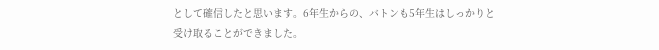として確信したと思います。6年生からの、バトンも5年生はしっかりと受け取ることができました。